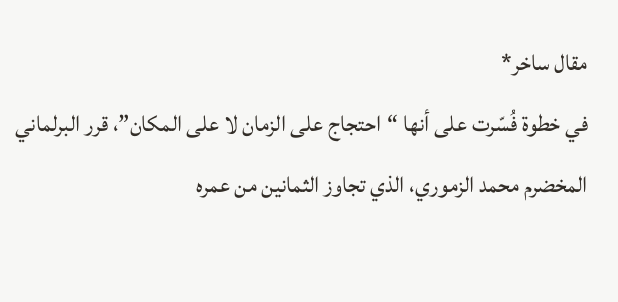مقال ساخر*
في خطوة فُسّرت على أنها “احتجاج على الزمان لا على المكان”، قرر البرلماني المخضرم محمد الزموري، الذي تجاوز الثمانين من عمره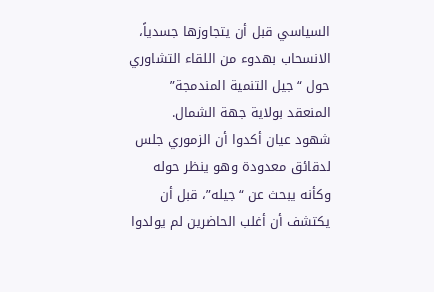السياسي قبل أن يتجاوزها جسدياً، الانسحاب بهدوء من اللقاء التشاوري حول “جيل التنمية المندمجة” المنعقد بولاية جهة الشمال.
شهود عيان أكدوا أن الزموري جلس لدقائق معدودة وهو ينظر حوله وكأنه يبحث عن “جيله”، قبل أن يكتشف أن أغلب الحاضرين لم يولدوا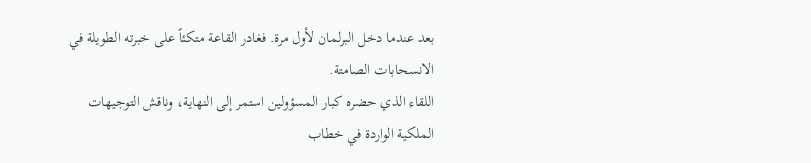بعد عندما دخل البرلمان لأول مرة. فغادر القاعة متكئاً على خبرته الطويلة في الانسحابات الصامتة.
اللقاء الذي حضره كبار المسؤولين استمر إلى النهاية، وناقش التوجيهات الملكية الواردة في خطاب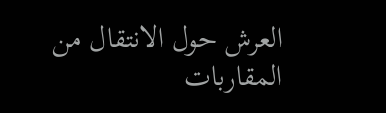العرش حول الانتقال من المقاربات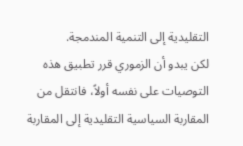التقليدية إلى التنمية المندمجة.
لكن يبدو أن الزموري قرر تطبيق هذه التوصيات على نفسه أولاً، فانتقل من المقاربة السياسية التقليدية إلى المقاربة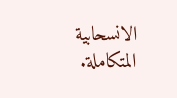الانسحابية المتكاملة.